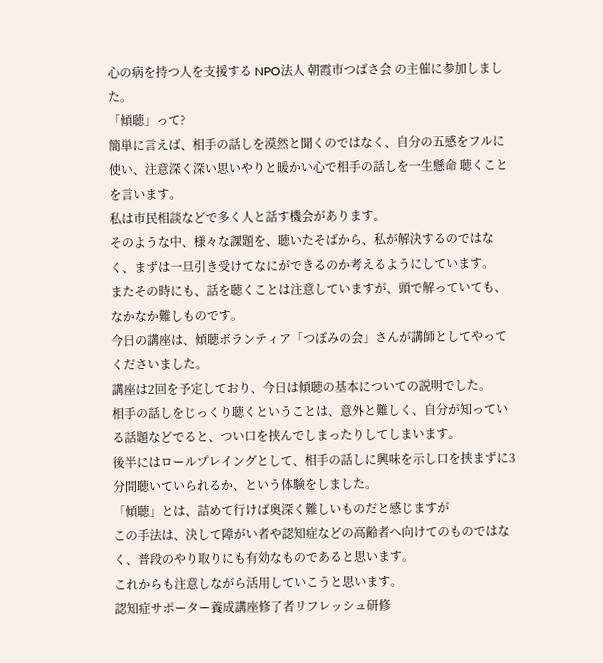心の病を持つ人を支援する NPO法人 朝霞市つばさ会 の主催に参加しました。
「傾聴」って?
簡単に言えば、相手の話しを漠然と聞くのではなく、自分の五感をフルに使い、注意深く深い思いやりと暖かい心で相手の話しを一生懸命 聴くことを言います。
私は市民相談などで多く人と話す機会があります。
そのような中、様々な課題を、聴いたそばから、私が解決するのではなく、まずは一旦引き受けてなにができるのか考えるようにしています。
またその時にも、話を聴くことは注意していますが、頭で解っていても、なかなか難しものです。
今日の講座は、傾聴ボランティア「つぼみの会」さんが講師としてやってくださいました。
講座は2回を予定しており、今日は傾聴の基本についての説明でした。
相手の話しをじっくり聴くということは、意外と難しく、自分が知っている話題などでると、つい口を挟んでしまったりしてしまいます。
後半にはロールプレイングとして、相手の話しに興味を示し口を挟まずに3分間聴いていられるか、という体験をしました。
「傾聴」とは、詰めて行けば奥深く難しいものだと感じますが
この手法は、決して障がい者や認知症などの高齢者へ向けてのものではなく、普段のやり取りにも有効なものであると思います。
これからも注意しながら活用していこうと思います。
認知症サポーター養成講座修了者リフレッシュ研修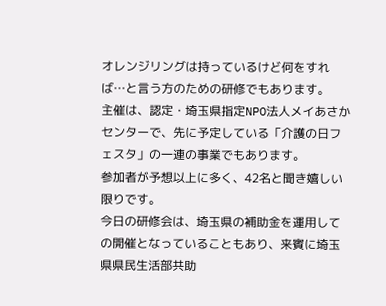オレンジリングは持っているけど何をすれば…と言う方のための研修でもあります。
主催は、認定・埼玉県指定NPO法人メイあさかセンターで、先に予定している「介護の日フェスタ」の一連の事業でもあります。
参加者が予想以上に多く、42名と聞き嬉しい限りです。
今日の研修会は、埼玉県の補助金を運用しての開催となっていることもあり、来賓に埼玉県県民生活部共助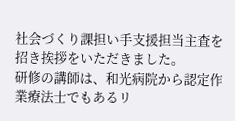社会づくり課担い手支援担当主査を招き挨拶をいただきました。
研修の講師は、和光病院から認定作業療法士でもあるリ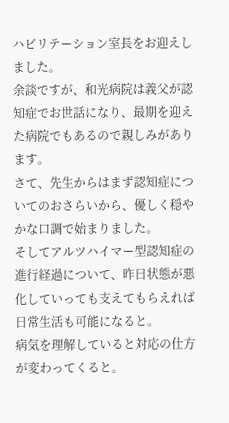ハビリテーション室長をお迎えしました。
余談ですが、和光病院は義父が認知症でお世話になり、最期を迎えた病院でもあるので親しみがあります。
さて、先生からはまず認知症についてのおさらいから、優しく穏やかな口調で始まりました。
そしてアルツハイマー型認知症の進行経過について、昨日状態が悪化していっても支えてもらえれば日常生活も可能になると。
病気を理解していると対応の仕方が変わってくると。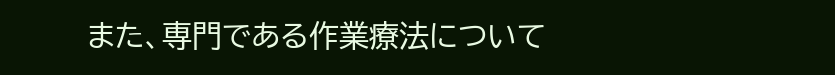また、専門である作業療法について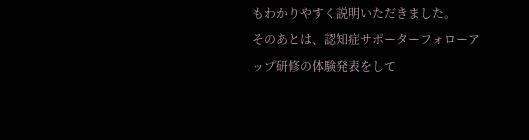もわかりやすく説明いただきました。
そのあとは、認知症サポーターフォローアップ研修の体験発表をして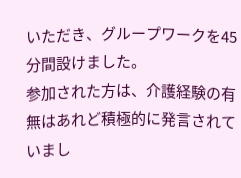いただき、グループワークを45分間設けました。
参加された方は、介護経験の有無はあれど積極的に発言されていまし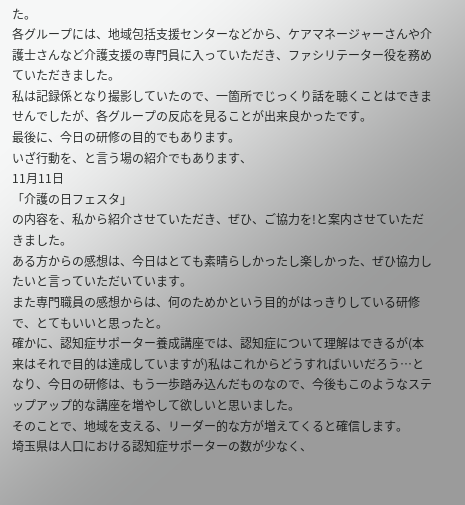た。
各グループには、地域包括支援センターなどから、ケアマネージャーさんや介護士さんなど介護支援の専門員に入っていただき、ファシリテーター役を務めていただきました。
私は記録係となり撮影していたので、一箇所でじっくり話を聴くことはできませんでしたが、各グループの反応を見ることが出来良かったです。
最後に、今日の研修の目的でもあります。
いざ行動を、と言う場の紹介でもあります、
11月11日
「介護の日フェスタ」
の内容を、私から紹介させていただき、ぜひ、ご協力を!と案内させていただきました。
ある方からの感想は、今日はとても素晴らしかったし楽しかった、ぜひ協力したいと言っていただいています。
また専門職員の感想からは、何のためかという目的がはっきりしている研修で、とてもいいと思ったと。
確かに、認知症サポーター養成講座では、認知症について理解はできるが(本来はそれで目的は達成していますが)私はこれからどうすればいいだろう…となり、今日の研修は、もう一歩踏み込んだものなので、今後もこのようなステップアップ的な講座を増やして欲しいと思いました。
そのことで、地域を支える、リーダー的な方が増えてくると確信します。
埼玉県は人口における認知症サポーターの数が少なく、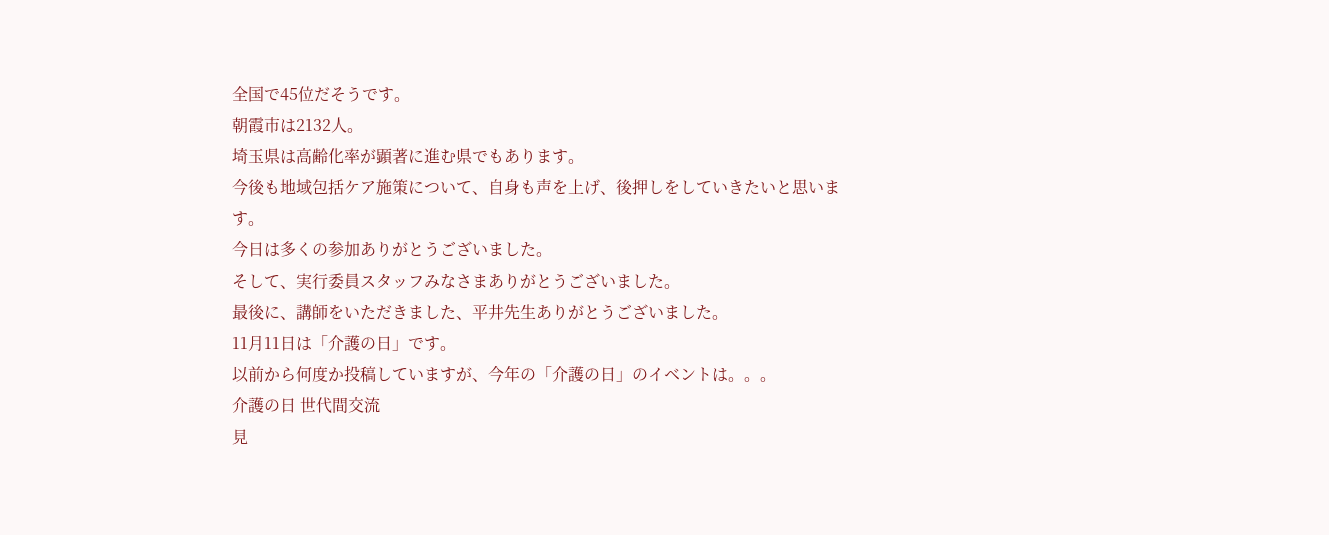全国で45位だそうです。
朝霞市は2132人。
埼玉県は高齢化率が顕著に進む県でもあります。
今後も地域包括ケア施策について、自身も声を上げ、後押しをしていきたいと思います。
今日は多くの参加ありがとうございました。
そして、実行委員スタッフみなさまありがとうございました。
最後に、講師をいただきました、平井先生ありがとうございました。
11月11日は「介護の日」です。
以前から何度か投稿していますが、今年の「介護の日」のイベントは。。。
介護の日 世代間交流
見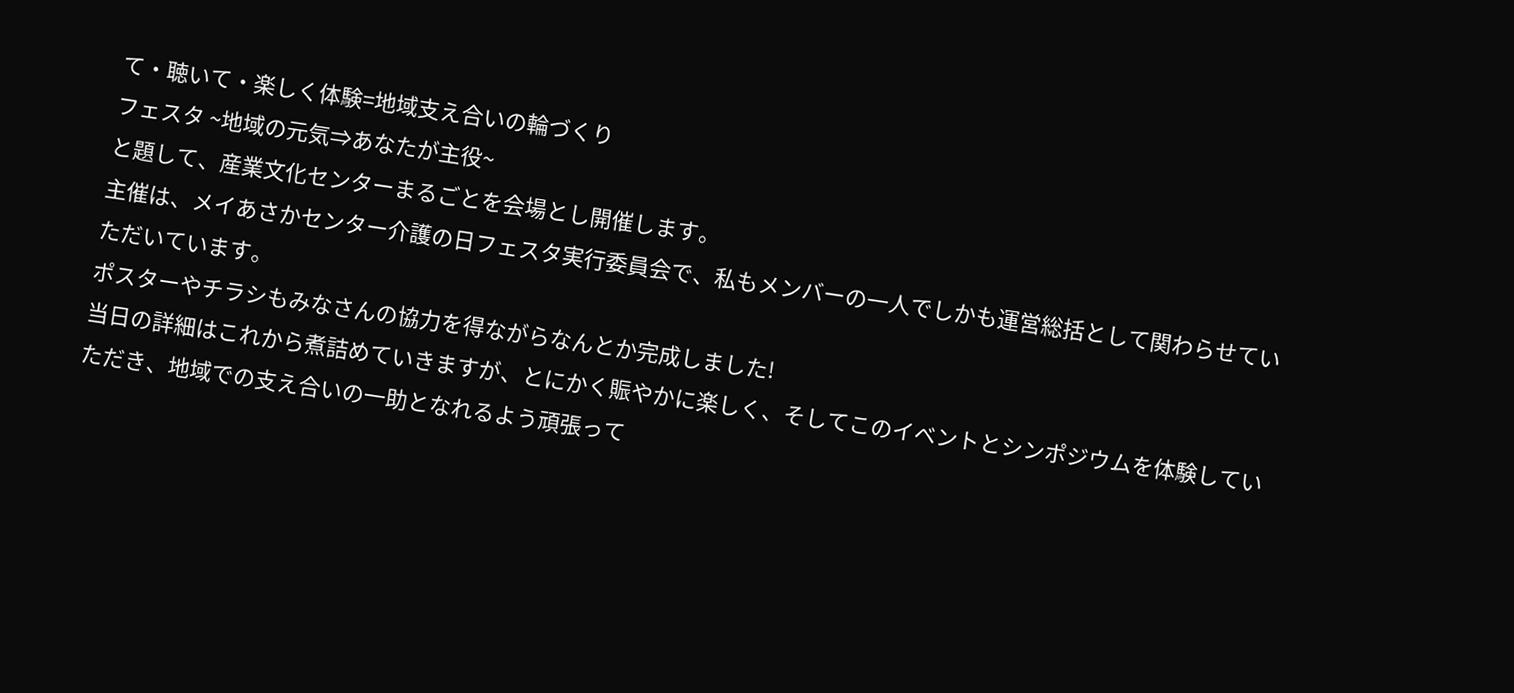て・聴いて・楽しく体験=地域支え合いの輪づくり
フェスタ ~地域の元気⇒あなたが主役~
と題して、産業文化センターまるごとを会場とし開催します。
主催は、メイあさかセンター介護の日フェスタ実行委員会で、私もメンバーの一人でしかも運営総括として関わらせていただいています。
ポスターやチラシもみなさんの協力を得ながらなんとか完成しました!
当日の詳細はこれから煮詰めていきますが、とにかく賑やかに楽しく、そしてこのイベントとシンポジウムを体験していただき、地域での支え合いの一助となれるよう頑張って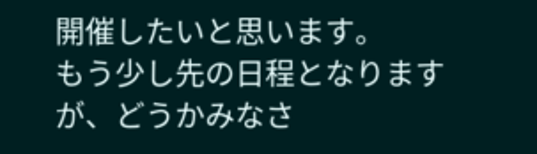開催したいと思います。
もう少し先の日程となりますが、どうかみなさ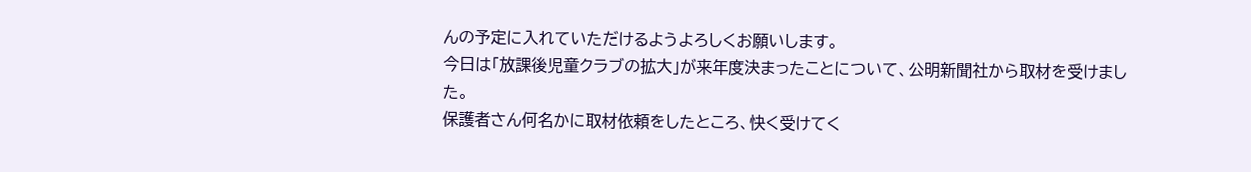んの予定に入れていただけるようよろしくお願いします。
今日は「放課後児童クラブの拡大」が来年度決まったことについて、公明新聞社から取材を受けました。
保護者さん何名かに取材依頼をしたところ、快く受けてく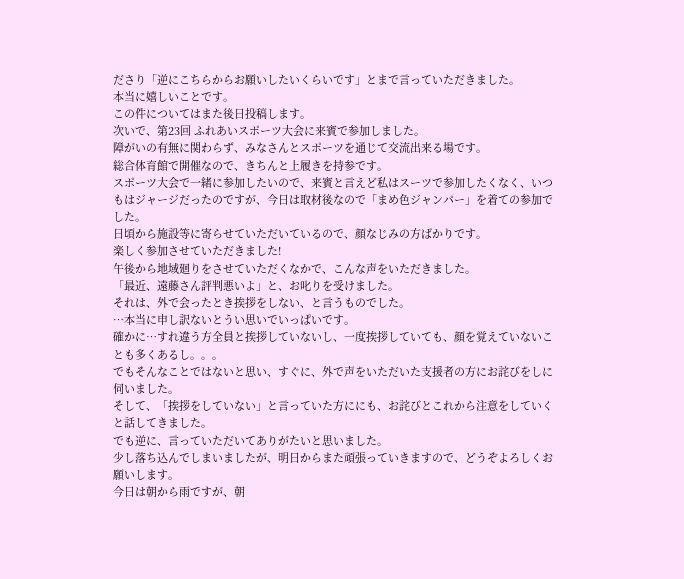ださり「逆にこちらからお願いしたいくらいです」とまで言っていただきました。
本当に嬉しいことです。
この件についてはまた後日投稿します。
次いで、第23回 ふれあいスポーツ大会に来賓で参加しました。
障がいの有無に関わらず、みなさんとスポーツを通じて交流出来る場です。
総合体育館で開催なので、きちんと上履きを持参です。
スポーツ大会で一緒に参加したいので、来賓と言えど私はスーツで参加したくなく、いつもはジャージだったのですが、今日は取材後なので「まめ色ジャンパー」を着ての参加でした。
日頃から施設等に寄らせていただいているので、顔なじみの方ばかりです。
楽しく参加させていただきました!
午後から地域廻りをさせていただくなかで、こんな声をいただきました。
「最近、遠藤さん評判悪いよ」と、お叱りを受けました。
それは、外で会ったとき挨拶をしない、と言うものでした。
…本当に申し訳ないとうい思いでいっぱいです。
確かに…すれ違う方全員と挨拶していないし、一度挨拶していても、顔を覚えていないことも多くあるし。。。
でもそんなことではないと思い、すぐに、外で声をいただいた支援者の方にお詫びをしに伺いました。
そして、「挨拶をしていない」と言っていた方ににも、お詫びとこれから注意をしていくと話してきました。
でも逆に、言っていただいてありがたいと思いました。
少し落ち込んでしまいましたが、明日からまた頑張っていきますので、どうぞよろしくお願いします。
今日は朝から雨ですが、朝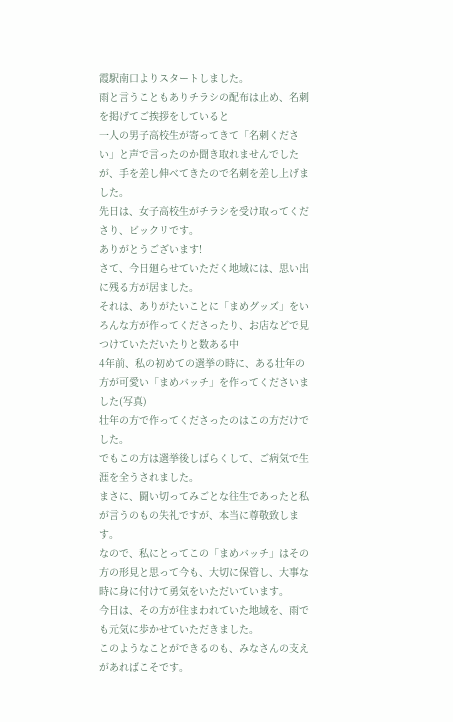霞駅南口よりスタートしました。
雨と言うこともありチラシの配布は止め、名刺を掲げてご挨拶をしていると
一人の男子高校生が寄ってきて「名刺ください」と声で言ったのか聞き取れませんでしたが、手を差し伸べてきたので名刺を差し上げました。
先日は、女子高校生がチラシを受け取ってくださり、ビックリです。
ありがとうございます!
さて、今日廻らせていただく地域には、思い出に残る方が居ました。
それは、ありがたいことに「まめグッズ」をいろんな方が作ってくださったり、お店などで見つけていただいたりと数ある中
4年前、私の初めての選挙の時に、ある壮年の方が可愛い「まめバッチ」を作ってくださいました(写真)
壮年の方で作ってくださったのはこの方だけでした。
でもこの方は選挙後しばらくして、ご病気で生涯を全うされました。
まさに、闘い切ってみごとな往生であったと私が言うのもの失礼ですが、本当に尊敬致します。
なので、私にとってこの「まめバッチ」はその方の形見と思って今も、大切に保管し、大事な時に身に付けて勇気をいただいています。
今日は、その方が住まわれていた地域を、雨でも元気に歩かせていただきました。
このようなことができるのも、みなさんの支えがあればこそです。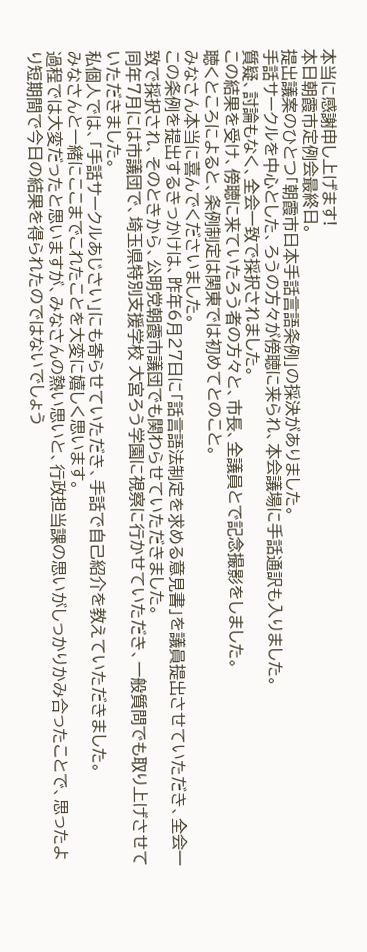本当に感謝申し上げます!
本日朝霞市定例会最終日。
提出議案のひとつ「朝霞市日本手話言語条例」の採決がありました。
手話サークルを中心とした、ろうの方々が傍聴に来られ、本会議場に手話通訳も入りました。
質疑、討論もなく、全会一致で採択されました。
この結果を受け、傍聴に来ていたろう者の方々と、市長、全議員とで記念撮影をしました。
聴くところによると、条例制定は関東では初めてとのこと。
みなさん本当に喜んでくださいました。
この条例を提出するきっかけは、昨年6月27日に「話言語法制定を求める意見書」を議員提出させていただき、全会一致で採択され、そのときから、公明党朝霞市議団でも関わらせていただきました。
同年7月には市議団で、埼玉県特別支援学校 大宮ろう学園に視察に行かせていただき、一般質問でも取り上げさせていただきました。
私個人では、「手話サークルあじさい」にも寄らせていただき、手話で自己紹介を教えていただきました。
みなさんと一緒にここまでこれたことを大変に嬉しく思います。
過程では大変だったと思いますが、みなさんの熱い思いと、行政担当課の思いがしっかりかみ合ったことで、思ったより短期間で今日の結果を得られたのではないでしょう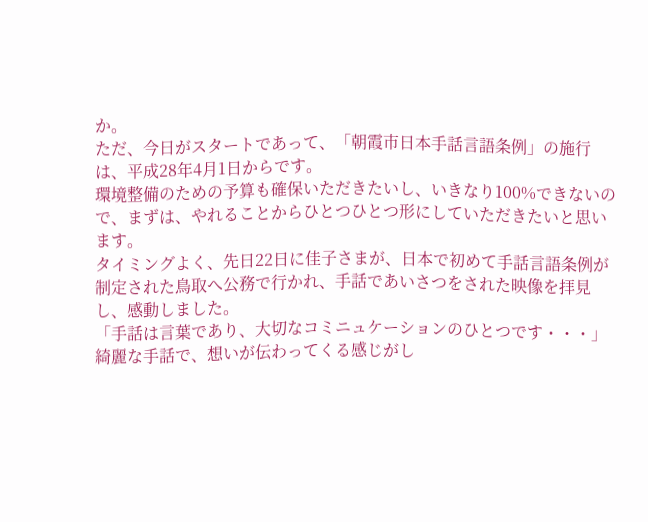か。
ただ、今日がスタートであって、「朝霞市日本手話言語条例」の施行は、平成28年4月1日からです。
環境整備のための予算も確保いただきたいし、いきなり100%できないので、まずは、やれることからひとつひとつ形にしていただきたいと思います。
タイミングよく、先日22日に佳子さまが、日本で初めて手話言語条例が制定された鳥取へ公務で行かれ、手話であいさつをされた映像を拝見し、感動しました。
「手話は言葉であり、大切なコミニュケーションのひとつです・・・」
綺麗な手話で、想いが伝わってくる感じがし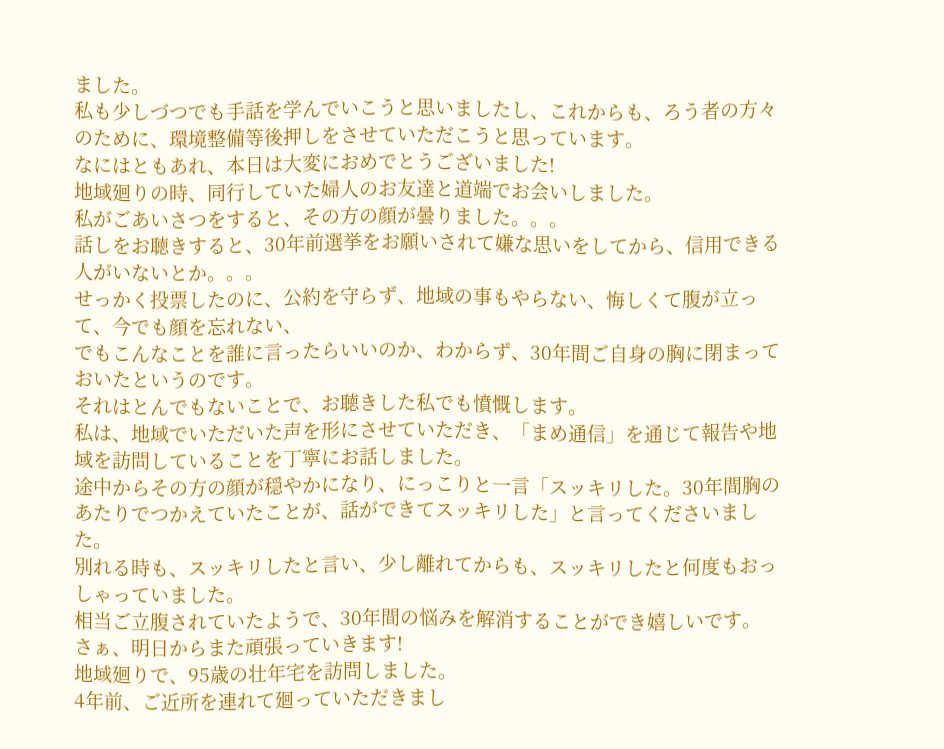ました。
私も少しづつでも手話を学んでいこうと思いましたし、これからも、ろう者の方々のために、環境整備等後押しをさせていただこうと思っています。
なにはともあれ、本日は大変におめでとうございました!
地域廻りの時、同行していた婦人のお友達と道端でお会いしました。
私がごあいさつをすると、その方の顔が曇りました。。。
話しをお聴きすると、30年前選挙をお願いされて嫌な思いをしてから、信用できる人がいないとか。。。
せっかく投票したのに、公約を守らず、地域の事もやらない、悔しくて腹が立って、今でも顔を忘れない、
でもこんなことを誰に言ったらいいのか、わからず、30年間ご自身の胸に閉まっておいたというのです。
それはとんでもないことで、お聴きした私でも憤慨します。
私は、地域でいただいた声を形にさせていただき、「まめ通信」を通じて報告や地域を訪問していることを丁寧にお話しました。
途中からその方の顔が穏やかになり、にっこりと一言「スッキリした。30年間胸のあたりでつかえていたことが、話ができてスッキリした」と言ってくださいました。
別れる時も、スッキリしたと言い、少し離れてからも、スッキリしたと何度もおっしゃっていました。
相当ご立腹されていたようで、30年間の悩みを解消することができ嬉しいです。
さぁ、明日からまた頑張っていきます!
地域廻りで、95歳の壮年宅を訪問しました。
4年前、ご近所を連れて廻っていただきまし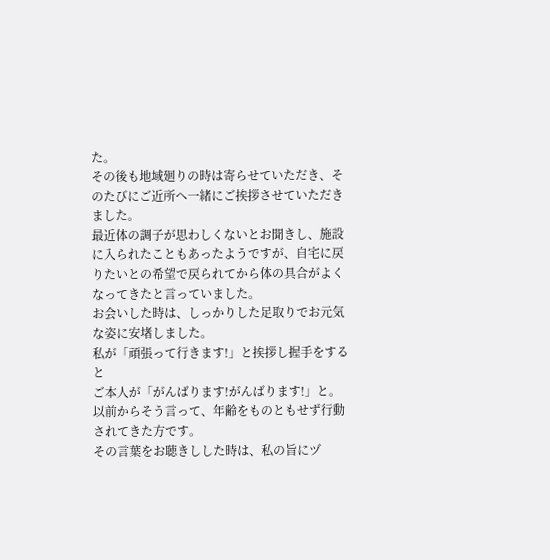た。
その後も地域廻りの時は寄らせていただき、そのたびにご近所へ一緒にご挨拶させていただきました。
最近体の調子が思わしくないとお聞きし、施設に入られたこともあったようですが、自宅に戻りたいとの希望で戻られてから体の具合がよくなってきたと言っていました。
お会いした時は、しっかりした足取りでお元気な姿に安堵しました。
私が「頑張って行きます!」と挨拶し握手をすると
ご本人が「がんばります!がんばります!」と。
以前からそう言って、年齢をものともせず行動されてきた方です。
その言葉をお聴きしした時は、私の旨にヅ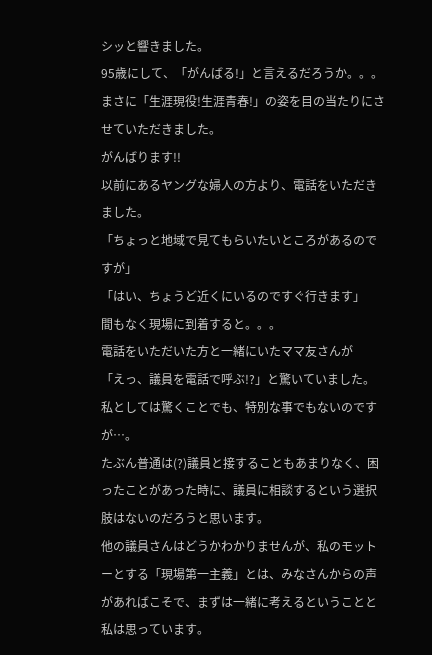シッと響きました。
95歳にして、「がんばる!」と言えるだろうか。。。
まさに「生涯現役!生涯青春!」の姿を目の当たりにさせていただきました。
がんばります!!
以前にあるヤングな婦人の方より、電話をいただきました。
「ちょっと地域で見てもらいたいところがあるのですが」
「はい、ちょうど近くにいるのですぐ行きます」
間もなく現場に到着すると。。。
電話をいただいた方と一緒にいたママ友さんが
「えっ、議員を電話で呼ぶ!?」と驚いていました。
私としては驚くことでも、特別な事でもないのですが…。
たぶん普通は(?)議員と接することもあまりなく、困ったことがあった時に、議員に相談するという選択肢はないのだろうと思います。
他の議員さんはどうかわかりませんが、私のモットーとする「現場第一主義」とは、みなさんからの声があればこそで、まずは一緒に考えるということと私は思っています。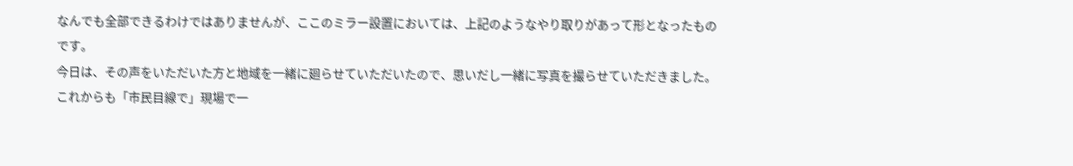なんでも全部できるわけではありませんが、ここのミラー設置においては、上記のようなやり取りがあって形となったものです。
今日は、その声をいただいた方と地域を一緒に廻らせていただいたので、思いだし一緒に写真を撮らせていただきました。
これからも「市民目線で」現場で一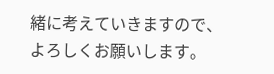緒に考えていきますので、よろしくお願いします。